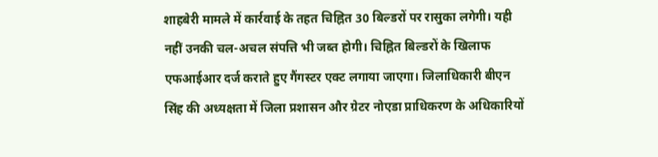शाहबेरी मामले में कार्रवाई के तहत चिह्नित 30 बिल्डरों पर रासुका लगेगी। यही नहीं उनकी चल-अचल संपत्ति भी जब्त होगी। चिह्नित बिल्डरों के खिलाफ एफआईआर दर्ज कराते हुए गैंगस्टर एक्ट लगाया जाएगा। जिलाधिकारी बीएन सिंह की अध्यक्षता में जिला प्रशासन और ग्रेटर नोएडा प्राधिकरण के अधिकारियों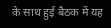के साथ हुई बैठक में यह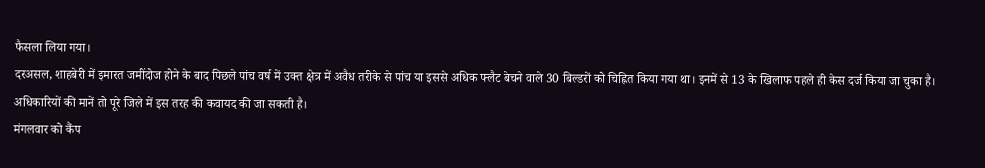फैसला लिया गया।
दरअसल, शाहबेरी में इमारत जमींदोज होने के बाद पिछले पांच वर्ष में उक्त क्षेत्र में अवैध तरीके से पांच या इससे अधिक फ्लैट बेचने वाले 30 बिल्डरों को चिह्नित किया गया था। इनमें से 13 के खिलाफ पहले ही केस दर्ज किया जा चुका है। अधिकारियों की मानें तो पूरे जिले में इस तरह की कवायद की जा सकती है।
मंगलवार को कैंप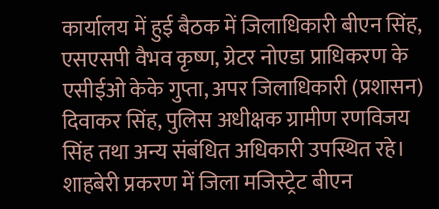कार्यालय में हुई बैठक में जिलाधिकारी बीएन सिंह, एसएसपी वैभव कृष्ण, ग्रेटर नोएडा प्राधिकरण के एसीईओ केके गुप्ता, अपर जिलाधिकारी (प्रशासन) दिवाकर सिंह, पुलिस अधीक्षक ग्रामीण रणविजय सिंह तथा अन्य संबंधित अधिकारी उपस्थित रहे।
शाहबेरी प्रकरण में जिला मजिस्ट्रेट बीएन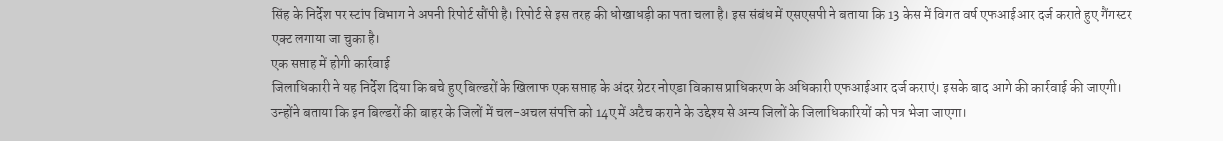सिंह के निर्देश पर स्टांप विभाग ने अपनी रिपोर्ट सौंपी है। रिपोर्ट से इस तरह की धोखाधड़ी का पता चला है। इस संबंध में एसएसपी ने बताया कि 13 केस में विगत वर्ष एफआईआर दर्ज कराते हुए गैंगस्टर एक्ट लगाया जा चुका है।
एक सप्ताह में होगी कार्रवाई
जिलाधिकारी ने यह निर्देश दिया कि बचे हुए बिल्डरों के खिलाफ एक सप्ताह के अंदर ग्रेटर नोएडा विकास प्राधिकरण के अधिकारी एफआईआर दर्ज कराएं। इसके बाद आगे की कार्रवाई की जाएगी। उन्होंने बताया कि इन बिल्डरों की बाहर के जिलों में चल-अचल संपत्ति को 14ए में अटैच कराने के उद्देश्य से अन्य जिलों के जिलाधिकारियों को पत्र भेजा जाएगा।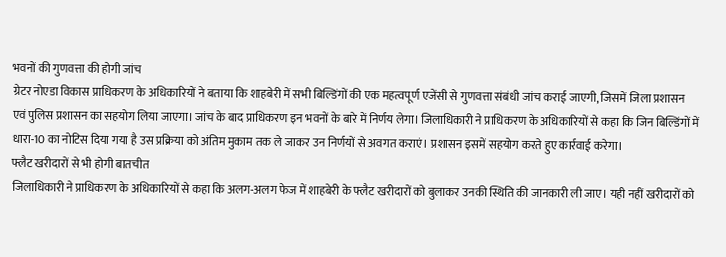भवनों की गुणवत्ता की होगी जांच
ग्रेटर नोएडा विकास प्राधिकरण के अधिकारियों ने बताया कि शाहबेरी में सभी बिल्डिंगों की एक महत्वपूर्ण एजेंसी से गुणवत्ता संबंधी जांच कराई जाएगी, जिसमें जिला प्रशासन एवं पुलिस प्रशासन का सहयोग लिया जाएगा। जांच के बाद प्राधिकरण इन भवनों के बारे में निर्णय लेगा। जिलाधिकारी ने प्राधिकरण के अधिकारियों से कहा कि जिन बिल्डिंगों में धारा-10 का नोटिस दिया गया है उस प्रक्रिया को अंतिम मुकाम तक ले जाकर उन निर्णयों से अवगत कराएं। प्रशासन इसमें सहयोग करते हुए कार्रवाई करेगा।
फ्लैट खरीदारों से भी होगी बातचीत
जिलाधिकारी ने प्राधिकरण के अधिकारियों से कहा कि अलग-अलग फेज में शाहबेरी के फ्लैट खरीदारों को बुलाकर उनकी स्थिति की जानकारी ली जाए। यही नहीं खरीदारों को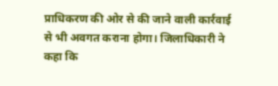प्राधिकरण की ओर से की जाने वाली कार्रवाई से भी अवगत कराना होगा। जिलाधिकारी ने कहा कि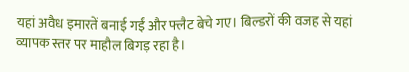यहां अवैध इमारतें बनाई गईं और फ्लैट बेचे गए। बिल्डरों की वजह से यहां व्यापक स्तर पर माहौल बिगड़ रहा है।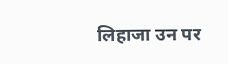लिहाजा उन पर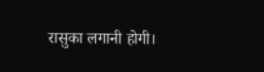रासुका लगानी होगी।